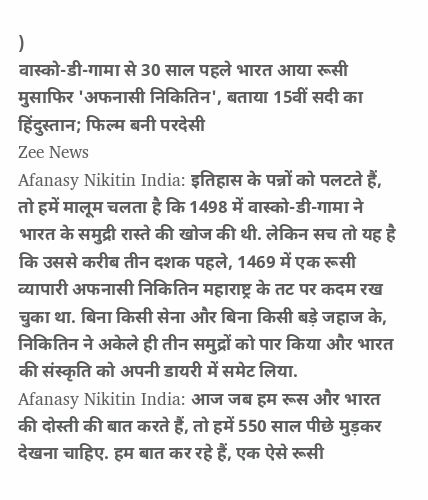)
वास्को-डी-गामा से 30 साल पहले भारत आया रूसी मुसाफिर 'अफनासी निकितिन', बताया 15वीं सदी का हिंदुस्तान; फिल्म बनी परदेसी
Zee News
Afanasy Nikitin India: इतिहास के पन्नों को पलटते हैं, तो हमें मालूम चलता है कि 1498 में वास्को-डी-गामा ने भारत के समुद्री रास्ते की खोज की थी. लेकिन सच तो यह है कि उससे करीब तीन दशक पहले, 1469 में एक रूसी व्यापारी अफनासी निकितिन महाराष्ट्र के तट पर कदम रख चुका था. बिना किसी सेना और बिना किसी बड़े जहाज के, निकितिन ने अकेले ही तीन समुद्रों को पार किया और भारत की संस्कृति को अपनी डायरी में समेट लिया.
Afanasy Nikitin India: आज जब हम रूस और भारत की दोस्ती की बात करते हैं, तो हमें 550 साल पीछे मुड़कर देखना चाहिए. हम बात कर रहे हैं, एक ऐसे रूसी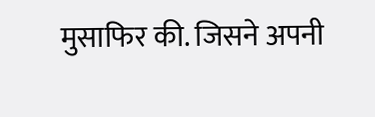मुसाफिर की. जिसने अपनी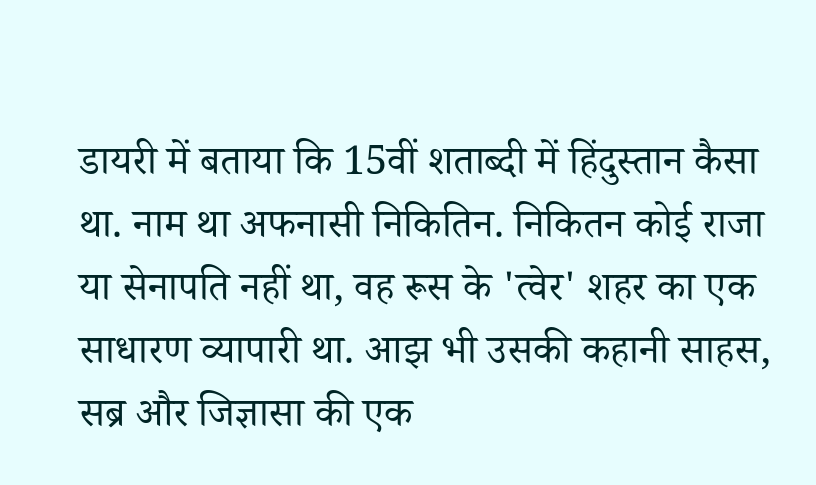डायरी में बताया कि 15वीं शताब्दी में हिंदुस्तान कैसा था. नाम था अफनासी निकितिन. निकितन कोई राजा या सेनापति नहीं था, वह रूस के 'त्वेर' शहर का एक साधारण व्यापारी था. आझ भी उसकी कहानी साहस, सब्र और जिज्ञासा की एक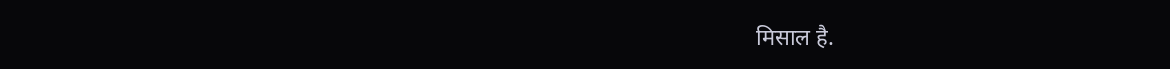मिसाल है.